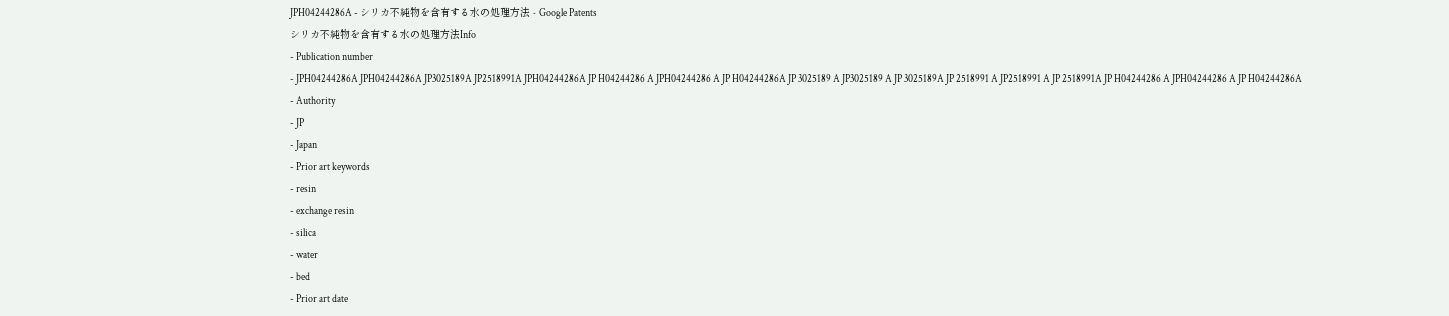JPH04244286A - シリカ不純物を含有する水の処理方法 - Google Patents
シリカ不純物を含有する水の処理方法Info
- Publication number
- JPH04244286A JPH04244286A JP3025189A JP2518991A JPH04244286A JP H04244286 A JPH04244286 A JP H04244286A JP 3025189 A JP3025189 A JP 3025189A JP 2518991 A JP2518991 A JP 2518991A JP H04244286 A JPH04244286 A JP H04244286A
- Authority
- JP
- Japan
- Prior art keywords
- resin
- exchange resin
- silica
- water
- bed
- Prior art date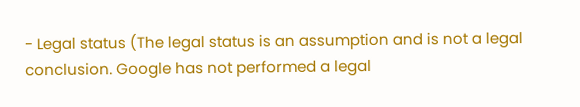- Legal status (The legal status is an assumption and is not a legal conclusion. Google has not performed a legal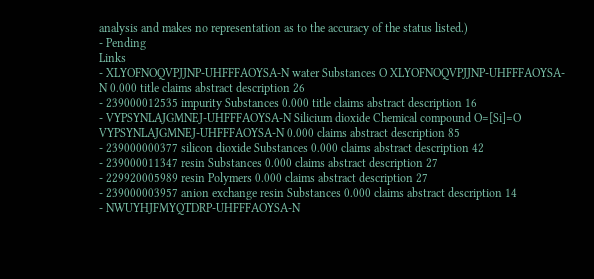analysis and makes no representation as to the accuracy of the status listed.)
- Pending
Links
- XLYOFNOQVPJJNP-UHFFFAOYSA-N water Substances O XLYOFNOQVPJJNP-UHFFFAOYSA-N 0.000 title claims abstract description 26
- 239000012535 impurity Substances 0.000 title claims abstract description 16
- VYPSYNLAJGMNEJ-UHFFFAOYSA-N Silicium dioxide Chemical compound O=[Si]=O VYPSYNLAJGMNEJ-UHFFFAOYSA-N 0.000 claims abstract description 85
- 239000000377 silicon dioxide Substances 0.000 claims abstract description 42
- 239000011347 resin Substances 0.000 claims abstract description 27
- 229920005989 resin Polymers 0.000 claims abstract description 27
- 239000003957 anion exchange resin Substances 0.000 claims abstract description 14
- NWUYHJFMYQTDRP-UHFFFAOYSA-N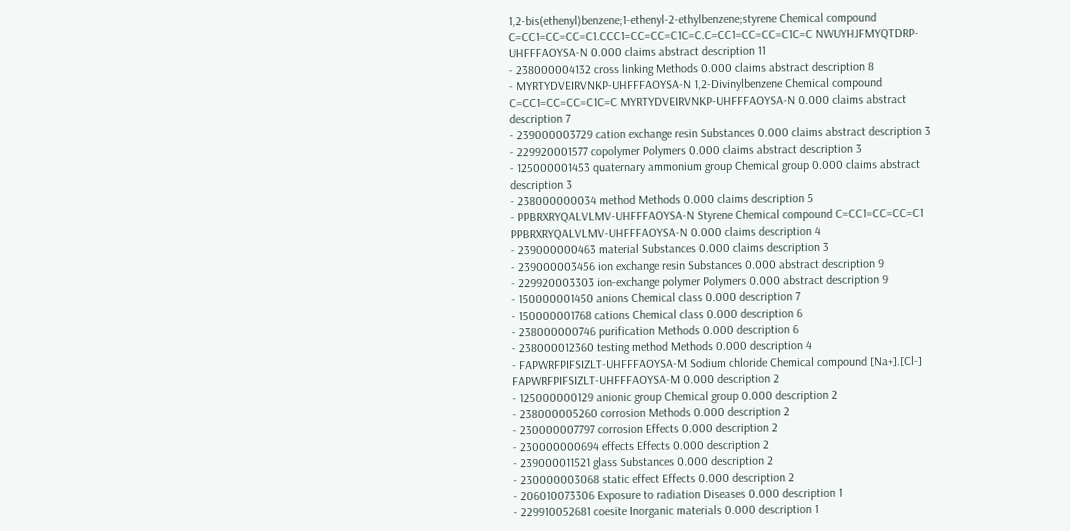1,2-bis(ethenyl)benzene;1-ethenyl-2-ethylbenzene;styrene Chemical compound C=CC1=CC=CC=C1.CCC1=CC=CC=C1C=C.C=CC1=CC=CC=C1C=C NWUYHJFMYQTDRP-UHFFFAOYSA-N 0.000 claims abstract description 11
- 238000004132 cross linking Methods 0.000 claims abstract description 8
- MYRTYDVEIRVNKP-UHFFFAOYSA-N 1,2-Divinylbenzene Chemical compound C=CC1=CC=CC=C1C=C MYRTYDVEIRVNKP-UHFFFAOYSA-N 0.000 claims abstract description 7
- 239000003729 cation exchange resin Substances 0.000 claims abstract description 3
- 229920001577 copolymer Polymers 0.000 claims abstract description 3
- 125000001453 quaternary ammonium group Chemical group 0.000 claims abstract description 3
- 238000000034 method Methods 0.000 claims description 5
- PPBRXRYQALVLMV-UHFFFAOYSA-N Styrene Chemical compound C=CC1=CC=CC=C1 PPBRXRYQALVLMV-UHFFFAOYSA-N 0.000 claims description 4
- 239000000463 material Substances 0.000 claims description 3
- 239000003456 ion exchange resin Substances 0.000 abstract description 9
- 229920003303 ion-exchange polymer Polymers 0.000 abstract description 9
- 150000001450 anions Chemical class 0.000 description 7
- 150000001768 cations Chemical class 0.000 description 6
- 238000000746 purification Methods 0.000 description 6
- 238000012360 testing method Methods 0.000 description 4
- FAPWRFPIFSIZLT-UHFFFAOYSA-M Sodium chloride Chemical compound [Na+].[Cl-] FAPWRFPIFSIZLT-UHFFFAOYSA-M 0.000 description 2
- 125000000129 anionic group Chemical group 0.000 description 2
- 238000005260 corrosion Methods 0.000 description 2
- 230000007797 corrosion Effects 0.000 description 2
- 230000000694 effects Effects 0.000 description 2
- 239000011521 glass Substances 0.000 description 2
- 230000003068 static effect Effects 0.000 description 2
- 206010073306 Exposure to radiation Diseases 0.000 description 1
- 229910052681 coesite Inorganic materials 0.000 description 1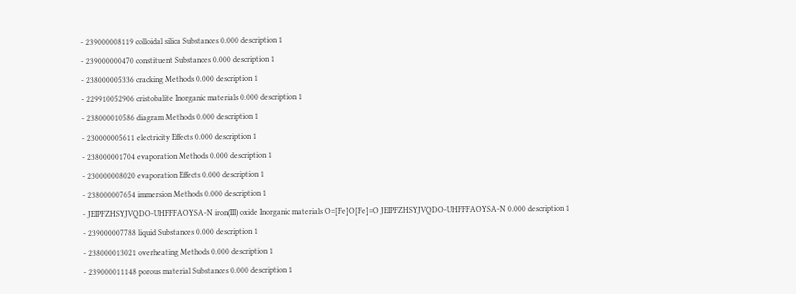- 239000008119 colloidal silica Substances 0.000 description 1
- 239000000470 constituent Substances 0.000 description 1
- 238000005336 cracking Methods 0.000 description 1
- 229910052906 cristobalite Inorganic materials 0.000 description 1
- 238000010586 diagram Methods 0.000 description 1
- 230000005611 electricity Effects 0.000 description 1
- 238000001704 evaporation Methods 0.000 description 1
- 230000008020 evaporation Effects 0.000 description 1
- 238000007654 immersion Methods 0.000 description 1
- JEIPFZHSYJVQDO-UHFFFAOYSA-N iron(III) oxide Inorganic materials O=[Fe]O[Fe]=O JEIPFZHSYJVQDO-UHFFFAOYSA-N 0.000 description 1
- 239000007788 liquid Substances 0.000 description 1
- 238000013021 overheating Methods 0.000 description 1
- 239000011148 porous material Substances 0.000 description 1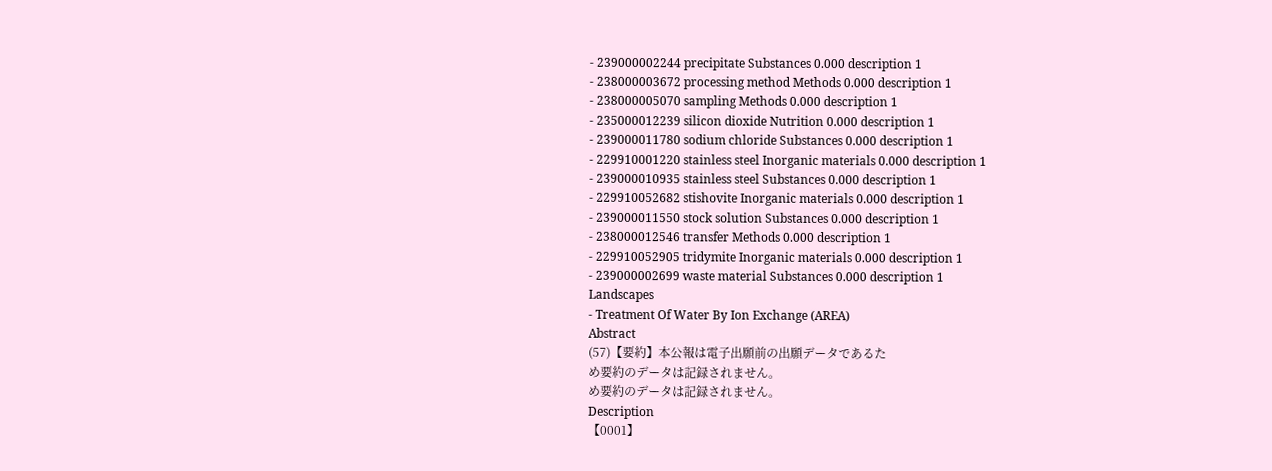- 239000002244 precipitate Substances 0.000 description 1
- 238000003672 processing method Methods 0.000 description 1
- 238000005070 sampling Methods 0.000 description 1
- 235000012239 silicon dioxide Nutrition 0.000 description 1
- 239000011780 sodium chloride Substances 0.000 description 1
- 229910001220 stainless steel Inorganic materials 0.000 description 1
- 239000010935 stainless steel Substances 0.000 description 1
- 229910052682 stishovite Inorganic materials 0.000 description 1
- 239000011550 stock solution Substances 0.000 description 1
- 238000012546 transfer Methods 0.000 description 1
- 229910052905 tridymite Inorganic materials 0.000 description 1
- 239000002699 waste material Substances 0.000 description 1
Landscapes
- Treatment Of Water By Ion Exchange (AREA)
Abstract
(57)【要約】本公報は電子出願前の出願データであるた
め要約のデータは記録されません。
め要約のデータは記録されません。
Description
【0001】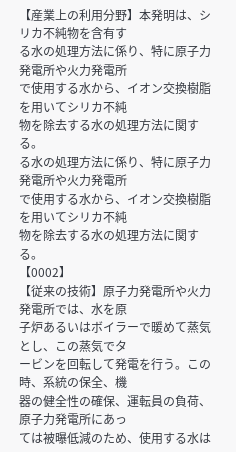【産業上の利用分野】本発明は、シリカ不純物を含有す
る水の処理方法に係り、特に原子力発電所や火力発電所
で使用する水から、イオン交換樹脂を用いてシリカ不純
物を除去する水の処理方法に関する。
る水の処理方法に係り、特に原子力発電所や火力発電所
で使用する水から、イオン交換樹脂を用いてシリカ不純
物を除去する水の処理方法に関する。
【0002】
【従来の技術】原子力発電所や火力発電所では、水を原
子炉あるいはボイラーで暖めて蒸気とし、この蒸気でタ
ービンを回転して発電を行う。この時、系統の保全、機
器の健全性の確保、運転員の負荷、原子力発電所にあっ
ては被曝低減のため、使用する水は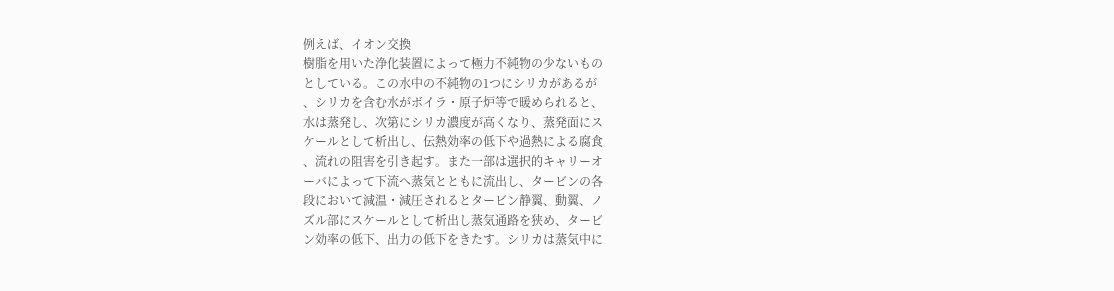例えば、イオン交換
樹脂を用いた浄化装置によって極力不純物の少ないもの
としている。この水中の不純物の1つにシリカがあるが
、シリカを含む水がボイラ・原子炉等で暖められると、
水は蒸発し、次第にシリカ濃度が高くなり、蒸発面にス
ケールとして析出し、伝熱効率の低下や過熱による腐食
、流れの阻害を引き起す。また一部は選択的キャリーオ
ーバによって下流へ蒸気とともに流出し、タービンの各
段において減温・減圧されるとタービン静翼、動翼、ノ
ズル部にスケールとして析出し蒸気通路を狭め、タービ
ン効率の低下、出力の低下をきたす。シリカは蒸気中に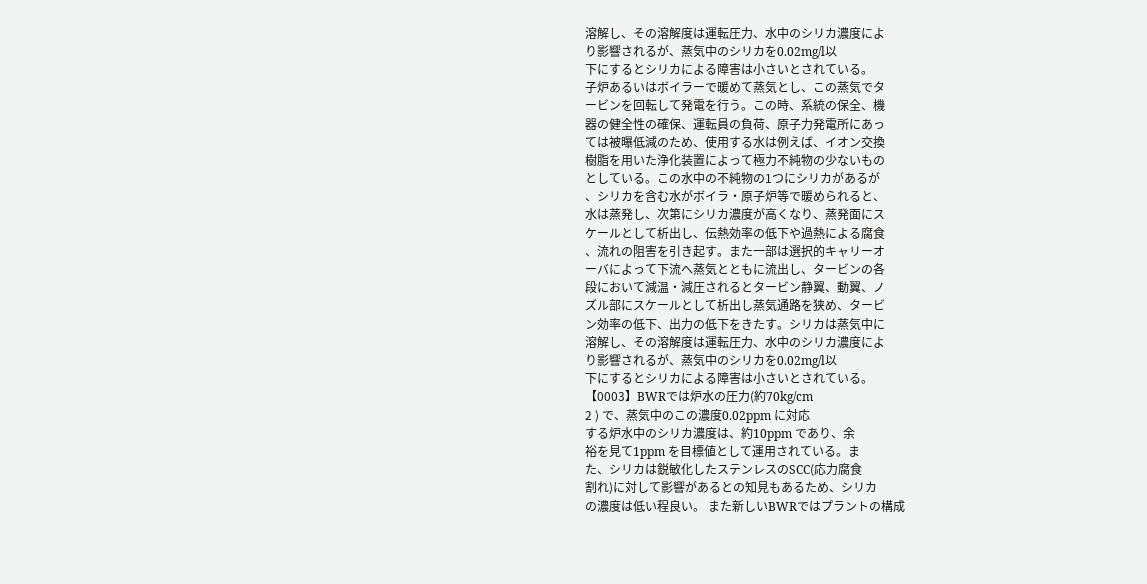溶解し、その溶解度は運転圧力、水中のシリカ濃度によ
り影響されるが、蒸気中のシリカを0.02mg/l以
下にするとシリカによる障害は小さいとされている。
子炉あるいはボイラーで暖めて蒸気とし、この蒸気でタ
ービンを回転して発電を行う。この時、系統の保全、機
器の健全性の確保、運転員の負荷、原子力発電所にあっ
ては被曝低減のため、使用する水は例えば、イオン交換
樹脂を用いた浄化装置によって極力不純物の少ないもの
としている。この水中の不純物の1つにシリカがあるが
、シリカを含む水がボイラ・原子炉等で暖められると、
水は蒸発し、次第にシリカ濃度が高くなり、蒸発面にス
ケールとして析出し、伝熱効率の低下や過熱による腐食
、流れの阻害を引き起す。また一部は選択的キャリーオ
ーバによって下流へ蒸気とともに流出し、タービンの各
段において減温・減圧されるとタービン静翼、動翼、ノ
ズル部にスケールとして析出し蒸気通路を狭め、タービ
ン効率の低下、出力の低下をきたす。シリカは蒸気中に
溶解し、その溶解度は運転圧力、水中のシリカ濃度によ
り影響されるが、蒸気中のシリカを0.02mg/l以
下にするとシリカによる障害は小さいとされている。
【0003】BWRでは炉水の圧力(約70kg/cm
2 ) で、蒸気中のこの濃度0.02ppm に対応
する炉水中のシリカ濃度は、約10ppm であり、余
裕を見て1ppm を目標値として運用されている。ま
た、シリカは鋭敏化したステンレスのSCC(応力腐食
割れ)に対して影響があるとの知見もあるため、シリカ
の濃度は低い程良い。 また新しいBWRではプラントの構成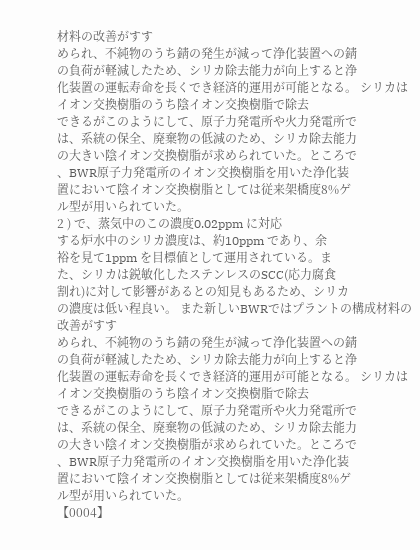材料の改善がすす
められ、不純物のうち錆の発生が減って浄化装置への錆
の負荷が軽減したため、シリカ除去能力が向上すると浄
化装置の運転寿命を長くでき経済的運用が可能となる。 シリカはイオン交換樹脂のうち陰イオン交換樹脂で除去
できるがこのようにして、原子力発電所や火力発電所で
は、系統の保全、廃棄物の低減のため、シリカ除去能力
の大きい陰イオン交換樹脂が求められていた。ところで
、BWR原子力発電所のイオン交換樹脂を用いた浄化装
置において陰イオン交換樹脂としては従来架橋度8%ゲ
ル型が用いられていた。
2 ) で、蒸気中のこの濃度0.02ppm に対応
する炉水中のシリカ濃度は、約10ppm であり、余
裕を見て1ppm を目標値として運用されている。ま
た、シリカは鋭敏化したステンレスのSCC(応力腐食
割れ)に対して影響があるとの知見もあるため、シリカ
の濃度は低い程良い。 また新しいBWRではプラントの構成材料の改善がすす
められ、不純物のうち錆の発生が減って浄化装置への錆
の負荷が軽減したため、シリカ除去能力が向上すると浄
化装置の運転寿命を長くでき経済的運用が可能となる。 シリカはイオン交換樹脂のうち陰イオン交換樹脂で除去
できるがこのようにして、原子力発電所や火力発電所で
は、系統の保全、廃棄物の低減のため、シリカ除去能力
の大きい陰イオン交換樹脂が求められていた。ところで
、BWR原子力発電所のイオン交換樹脂を用いた浄化装
置において陰イオン交換樹脂としては従来架橋度8%ゲ
ル型が用いられていた。
【0004】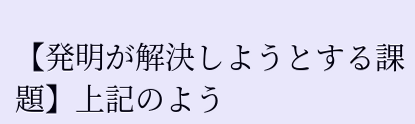【発明が解決しようとする課題】上記のよう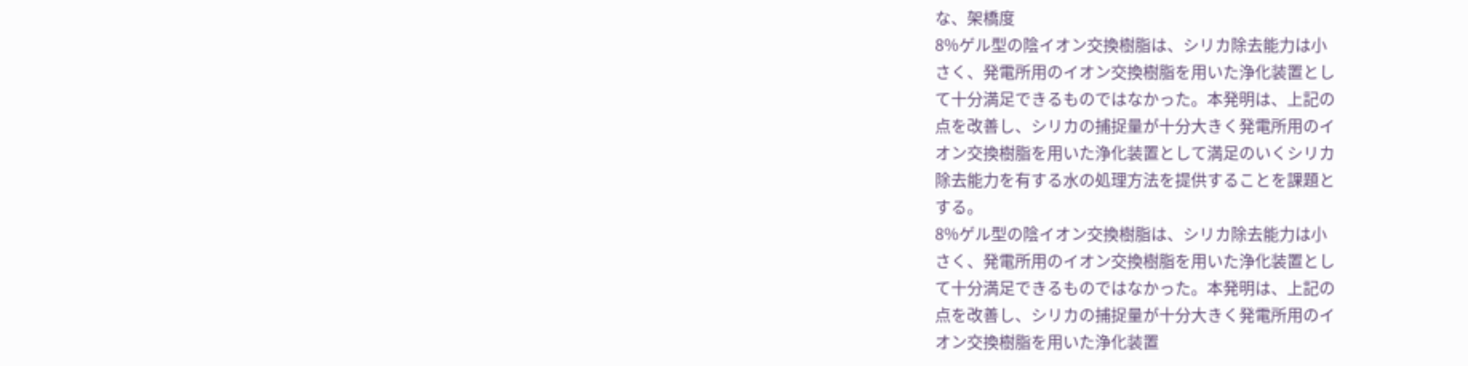な、架橋度
8%ゲル型の陰イオン交換樹脂は、シリカ除去能力は小
さく、発電所用のイオン交換樹脂を用いた浄化装置とし
て十分満足できるものではなかった。本発明は、上記の
点を改善し、シリカの捕捉量が十分大きく発電所用のイ
オン交換樹脂を用いた浄化装置として満足のいくシリカ
除去能力を有する水の処理方法を提供することを課題と
する。
8%ゲル型の陰イオン交換樹脂は、シリカ除去能力は小
さく、発電所用のイオン交換樹脂を用いた浄化装置とし
て十分満足できるものではなかった。本発明は、上記の
点を改善し、シリカの捕捉量が十分大きく発電所用のイ
オン交換樹脂を用いた浄化装置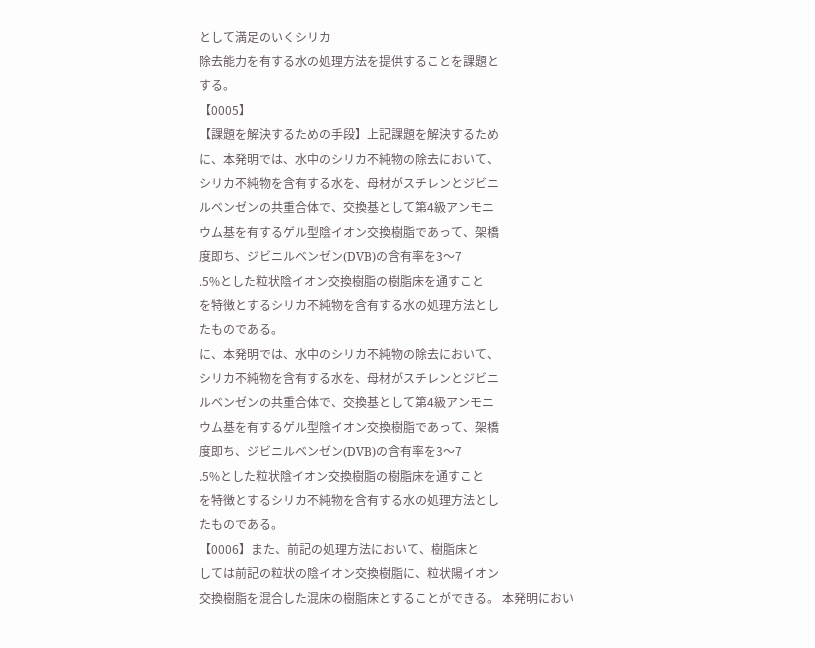として満足のいくシリカ
除去能力を有する水の処理方法を提供することを課題と
する。
【0005】
【課題を解決するための手段】上記課題を解決するため
に、本発明では、水中のシリカ不純物の除去において、
シリカ不純物を含有する水を、母材がスチレンとジビニ
ルベンゼンの共重合体で、交換基として第4級アンモニ
ウム基を有するゲル型陰イオン交換樹脂であって、架橋
度即ち、ジビニルベンゼン(DVB)の含有率を3〜7
.5%とした粒状陰イオン交換樹脂の樹脂床を通すこと
を特徴とするシリカ不純物を含有する水の処理方法とし
たものである。
に、本発明では、水中のシリカ不純物の除去において、
シリカ不純物を含有する水を、母材がスチレンとジビニ
ルベンゼンの共重合体で、交換基として第4級アンモニ
ウム基を有するゲル型陰イオン交換樹脂であって、架橋
度即ち、ジビニルベンゼン(DVB)の含有率を3〜7
.5%とした粒状陰イオン交換樹脂の樹脂床を通すこと
を特徴とするシリカ不純物を含有する水の処理方法とし
たものである。
【0006】また、前記の処理方法において、樹脂床と
しては前記の粒状の陰イオン交換樹脂に、粒状陽イオン
交換樹脂を混合した混床の樹脂床とすることができる。 本発明におい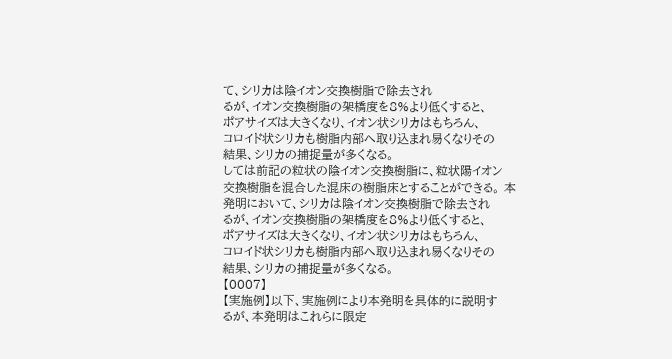て、シリカは陰イオン交換樹脂で除去され
るが、イオン交換樹脂の架橋度を8%より低くすると、
ポアサイズは大きくなり、イオン状シリカはもちろん、
コロイド状シリカも樹脂内部へ取り込まれ易くなりその
結果、シリカの捕捉量が多くなる。
しては前記の粒状の陰イオン交換樹脂に、粒状陽イオン
交換樹脂を混合した混床の樹脂床とすることができる。 本発明において、シリカは陰イオン交換樹脂で除去され
るが、イオン交換樹脂の架橋度を8%より低くすると、
ポアサイズは大きくなり、イオン状シリカはもちろん、
コロイド状シリカも樹脂内部へ取り込まれ易くなりその
結果、シリカの捕捉量が多くなる。
【0007】
【実施例】以下、実施例により本発明を具体的に説明す
るが、本発明はこれらに限定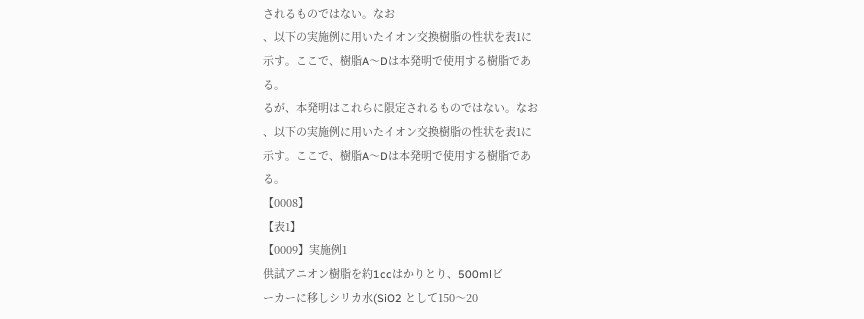されるものではない。なお
、以下の実施例に用いたイオン交換樹脂の性状を表1に
示す。ここで、樹脂A〜Dは本発明で使用する樹脂であ
る。
るが、本発明はこれらに限定されるものではない。なお
、以下の実施例に用いたイオン交換樹脂の性状を表1に
示す。ここで、樹脂A〜Dは本発明で使用する樹脂であ
る。
【0008】
【表1】
【0009】実施例1
供試アニオン樹脂を約1ccはかりとり、500mlビ
ーカーに移しシリカ水(SiO2 として150〜20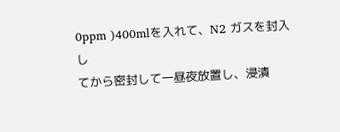0ppm )400mlを入れて、N2 ガスを封入し
てから密封して一昼夜放置し、浸漬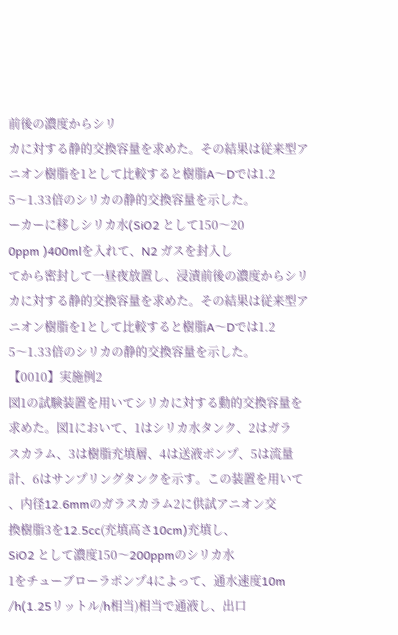前後の濃度からシリ
カに対する静的交換容量を求めた。その結果は従来型ア
ニオン樹脂を1として比較すると樹脂A〜Dでは1.2
5〜1.33倍のシリカの静的交換容量を示した。
ーカーに移しシリカ水(SiO2 として150〜20
0ppm )400mlを入れて、N2 ガスを封入し
てから密封して一昼夜放置し、浸漬前後の濃度からシリ
カに対する静的交換容量を求めた。その結果は従来型ア
ニオン樹脂を1として比較すると樹脂A〜Dでは1.2
5〜1.33倍のシリカの静的交換容量を示した。
【0010】実施例2
図1の試験装置を用いてシリカに対する動的交換容量を
求めた。図1において、1はシリカ水タンク、2はガラ
スカラム、3は樹脂充填層、4は送液ポンプ、5は流量
計、6はサンプリングタンクを示す。この装置を用いて
、内径12.6mmのガラスカラム2に供試アニオン交
換樹脂3を12.5cc(充填高さ10cm)充填し、
SiO2 として濃度150〜200ppmのシリカ水
1をチューブローラポンプ4によって、通水速度10m
/h(1.25リットル/h相当)相当で通液し、出口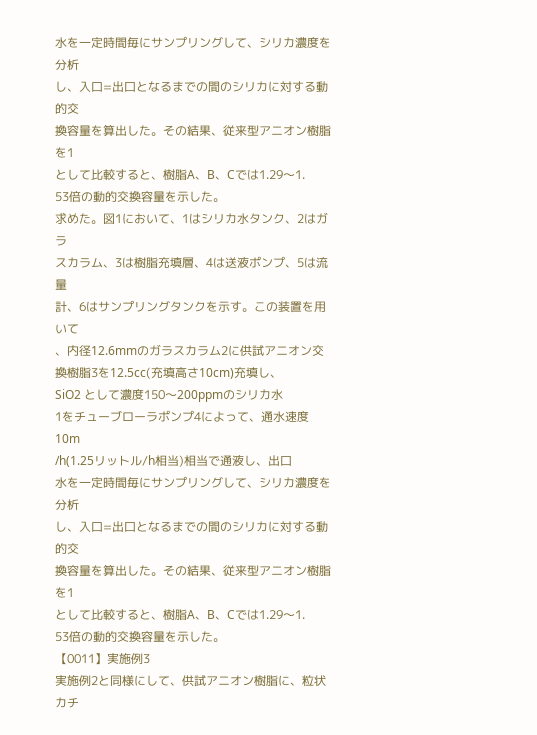水を一定時間毎にサンプリングして、シリカ濃度を分析
し、入口=出口となるまでの間のシリカに対する動的交
換容量を算出した。その結果、従来型アニオン樹脂を1
として比較すると、樹脂A、B、Cでは1.29〜1.
53倍の動的交換容量を示した。
求めた。図1において、1はシリカ水タンク、2はガラ
スカラム、3は樹脂充填層、4は送液ポンプ、5は流量
計、6はサンプリングタンクを示す。この装置を用いて
、内径12.6mmのガラスカラム2に供試アニオン交
換樹脂3を12.5cc(充填高さ10cm)充填し、
SiO2 として濃度150〜200ppmのシリカ水
1をチューブローラポンプ4によって、通水速度10m
/h(1.25リットル/h相当)相当で通液し、出口
水を一定時間毎にサンプリングして、シリカ濃度を分析
し、入口=出口となるまでの間のシリカに対する動的交
換容量を算出した。その結果、従来型アニオン樹脂を1
として比較すると、樹脂A、B、Cでは1.29〜1.
53倍の動的交換容量を示した。
【0011】実施例3
実施例2と同様にして、供試アニオン樹脂に、粒状カチ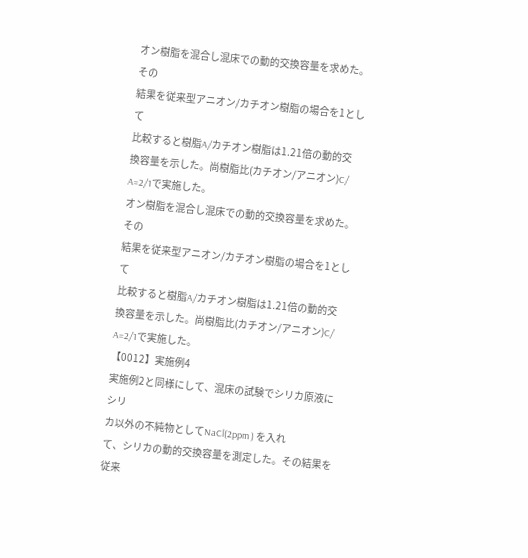オン樹脂を混合し混床での動的交換容量を求めた。その
結果を従来型アニオン/カチオン樹脂の場合を1として
比較すると樹脂A/カチオン樹脂は1.21倍の動的交
換容量を示した。尚樹脂比(カチオン/アニオン)C/
A=2/1で実施した。
オン樹脂を混合し混床での動的交換容量を求めた。その
結果を従来型アニオン/カチオン樹脂の場合を1として
比較すると樹脂A/カチオン樹脂は1.21倍の動的交
換容量を示した。尚樹脂比(カチオン/アニオン)C/
A=2/1で実施した。
【0012】実施例4
実施例2と同様にして、混床の試験でシリカ原液にシリ
カ以外の不純物としてNaCl(2ppm ) を入れ
て、シリカの動的交換容量を測定した。その結果を従来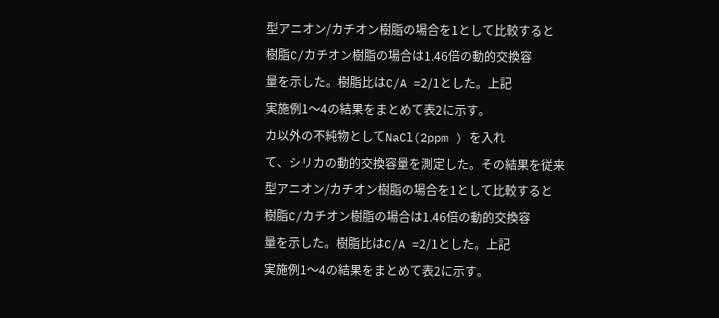型アニオン/カチオン樹脂の場合を1として比較すると
樹脂C/カチオン樹脂の場合は1.46倍の動的交換容
量を示した。樹脂比はC/A =2/1とした。上記
実施例1〜4の結果をまとめて表2に示す。
カ以外の不純物としてNaCl(2ppm ) を入れ
て、シリカの動的交換容量を測定した。その結果を従来
型アニオン/カチオン樹脂の場合を1として比較すると
樹脂C/カチオン樹脂の場合は1.46倍の動的交換容
量を示した。樹脂比はC/A =2/1とした。上記
実施例1〜4の結果をまとめて表2に示す。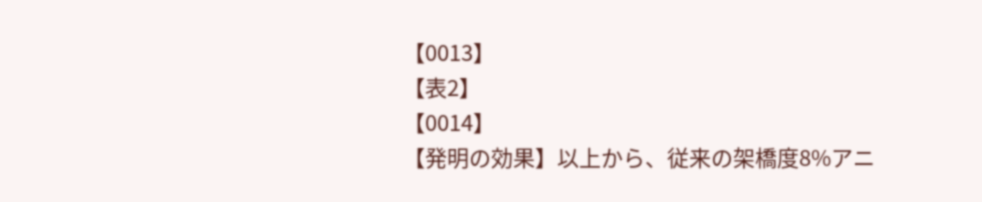【0013】
【表2】
【0014】
【発明の効果】以上から、従来の架橋度8%アニ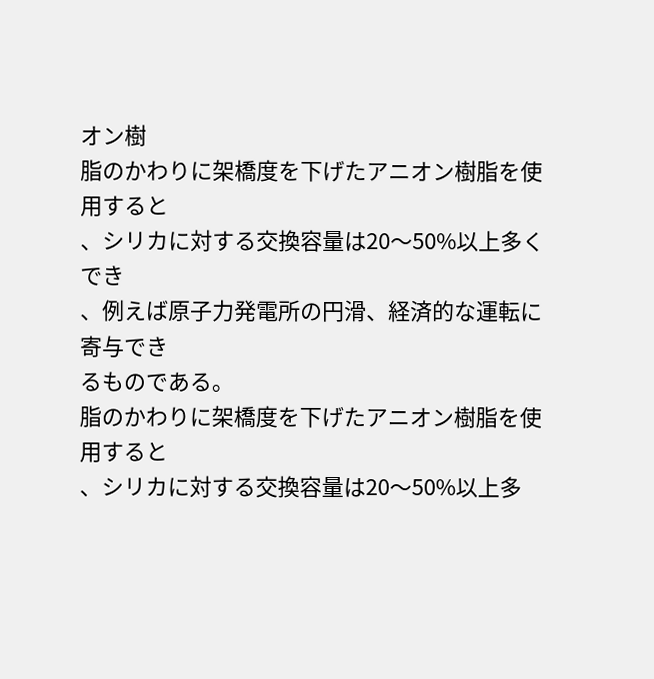オン樹
脂のかわりに架橋度を下げたアニオン樹脂を使用すると
、シリカに対する交換容量は20〜50%以上多くでき
、例えば原子力発電所の円滑、経済的な運転に寄与でき
るものである。
脂のかわりに架橋度を下げたアニオン樹脂を使用すると
、シリカに対する交換容量は20〜50%以上多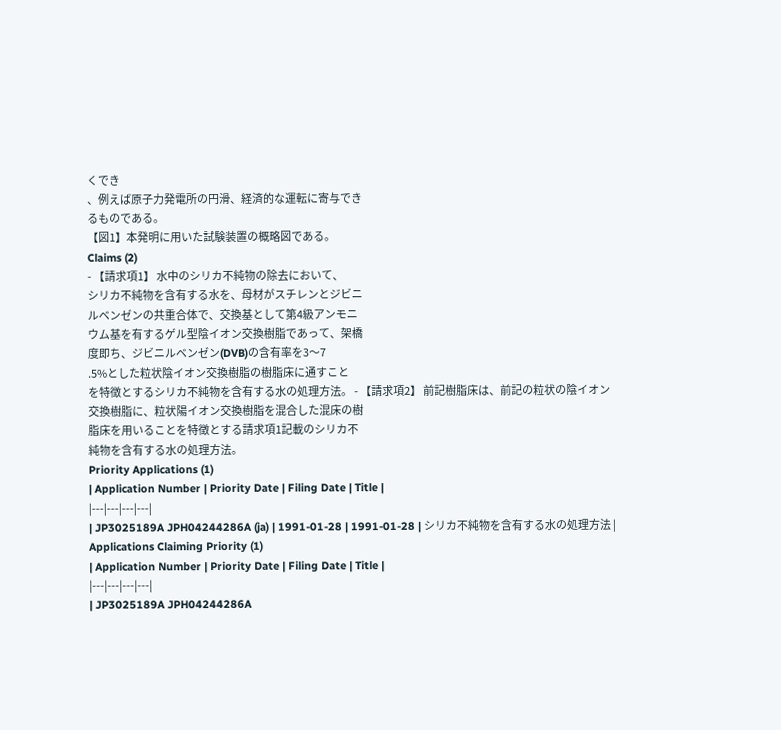くでき
、例えば原子力発電所の円滑、経済的な運転に寄与でき
るものである。
【図1】本発明に用いた試験装置の概略図である。
Claims (2)
- 【請求項1】 水中のシリカ不純物の除去において、
シリカ不純物を含有する水を、母材がスチレンとジビニ
ルベンゼンの共重合体で、交換基として第4級アンモニ
ウム基を有するゲル型陰イオン交換樹脂であって、架橋
度即ち、ジビニルベンゼン(DVB)の含有率を3〜7
.5%とした粒状陰イオン交換樹脂の樹脂床に通すこと
を特徴とするシリカ不純物を含有する水の処理方法。 - 【請求項2】 前記樹脂床は、前記の粒状の陰イオン
交換樹脂に、粒状陽イオン交換樹脂を混合した混床の樹
脂床を用いることを特徴とする請求項1記載のシリカ不
純物を含有する水の処理方法。
Priority Applications (1)
| Application Number | Priority Date | Filing Date | Title |
|---|---|---|---|
| JP3025189A JPH04244286A (ja) | 1991-01-28 | 1991-01-28 | シリカ不純物を含有する水の処理方法 |
Applications Claiming Priority (1)
| Application Number | Priority Date | Filing Date | Title |
|---|---|---|---|
| JP3025189A JPH04244286A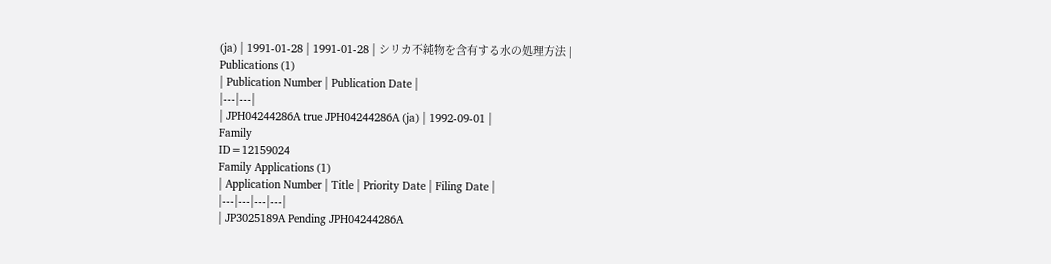(ja) | 1991-01-28 | 1991-01-28 | シリカ不純物を含有する水の処理方法 |
Publications (1)
| Publication Number | Publication Date |
|---|---|
| JPH04244286A true JPH04244286A (ja) | 1992-09-01 |
Family
ID=12159024
Family Applications (1)
| Application Number | Title | Priority Date | Filing Date |
|---|---|---|---|
| JP3025189A Pending JPH04244286A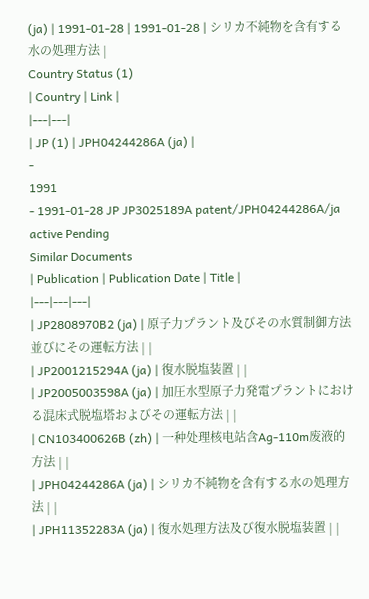(ja) | 1991-01-28 | 1991-01-28 | シリカ不純物を含有する水の処理方法 |
Country Status (1)
| Country | Link |
|---|---|
| JP (1) | JPH04244286A (ja) |
-
1991
- 1991-01-28 JP JP3025189A patent/JPH04244286A/ja active Pending
Similar Documents
| Publication | Publication Date | Title |
|---|---|---|
| JP2808970B2 (ja) | 原子力プラント及びその水質制御方法並びにその運転方法 | |
| JP2001215294A (ja) | 復水脱塩装置 | |
| JP2005003598A (ja) | 加圧水型原子力発電プラントにおける混床式脱塩塔およびその運転方法 | |
| CN103400626B (zh) | 一种处理核电站含Ag-110m废液的方法 | |
| JPH04244286A (ja) | シリカ不純物を含有する水の処理方法 | |
| JPH11352283A (ja) | 復水処理方法及び復水脱塩装置 | |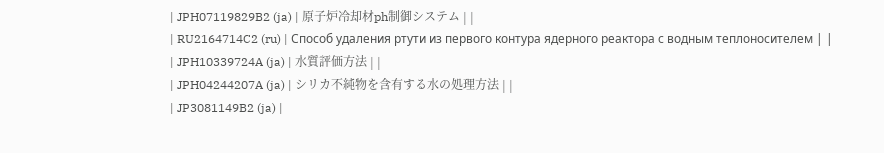| JPH07119829B2 (ja) | 原子炉冷却材ph制御システム | |
| RU2164714C2 (ru) | Способ удаления ртути из первого контура ядерного реактора с водным теплоносителем | |
| JPH10339724A (ja) | 水質評価方法 | |
| JPH04244207A (ja) | シリカ不純物を含有する水の処理方法 | |
| JP3081149B2 (ja) |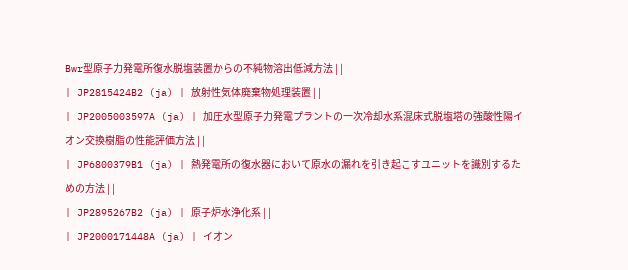Bwr型原子力発電所復水脱塩装置からの不純物溶出低減方法 | |
| JP2815424B2 (ja) | 放射性気体廃棄物処理装置 | |
| JP2005003597A (ja) | 加圧水型原子力発電プラントの一次冷却水系混床式脱塩塔の強酸性陽イオン交換樹脂の性能評価方法 | |
| JP6800379B1 (ja) | 熱発電所の復水器において原水の漏れを引き起こすユニットを識別するための方法 | |
| JP2895267B2 (ja) | 原子炉水浄化系 | |
| JP2000171448A (ja) | イオン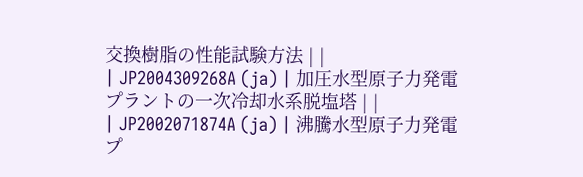交換樹脂の性能試験方法 | |
| JP2004309268A (ja) | 加圧水型原子力発電プラントの一次冷却水系脱塩塔 | |
| JP2002071874A (ja) | 沸騰水型原子力発電プ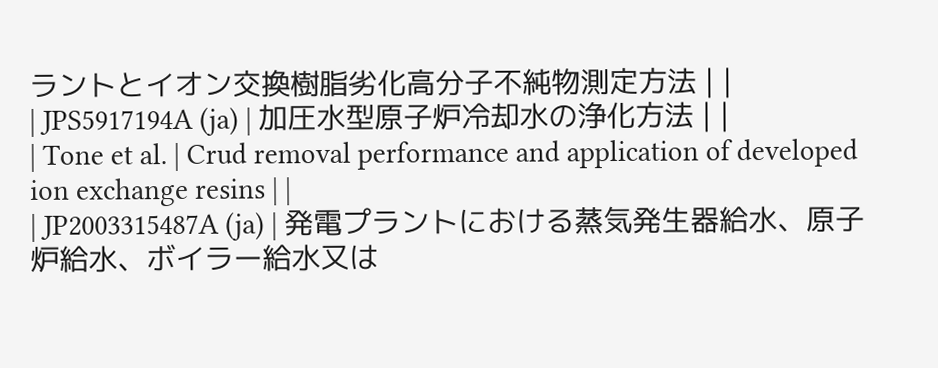ラントとイオン交換樹脂劣化高分子不純物測定方法 | |
| JPS5917194A (ja) | 加圧水型原子炉冷却水の浄化方法 | |
| Tone et al. | Crud removal performance and application of developed ion exchange resins | |
| JP2003315487A (ja) | 発電プラントにおける蒸気発生器給水、原子炉給水、ボイラー給水又は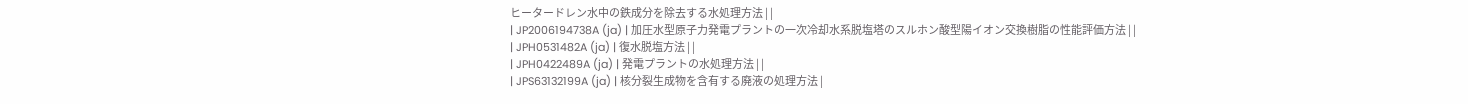ヒータードレン水中の鉄成分を除去する水処理方法 | |
| JP2006194738A (ja) | 加圧水型原子力発電プラントの一次冷却水系脱塩塔のスルホン酸型陽イオン交換樹脂の性能評価方法 | |
| JPH0531482A (ja) | 復水脱塩方法 | |
| JPH0422489A (ja) | 発電プラントの水処理方法 | |
| JPS63132199A (ja) | 核分裂生成物を含有する廃液の処理方法 |